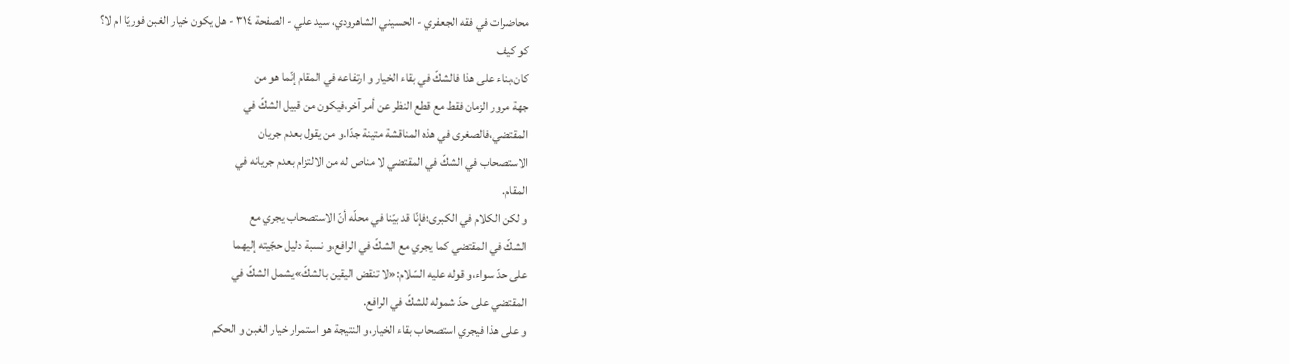محاضرات في فقه الجعفري - الحسيني الشاهرودي، سيد علي - الصفحة ٣١٤ - هل يكون خيار الغبن فوريّا ام لا؟
كو كيف
كان،بناء على هذا فالشكّ في بقاء الخيار و ارتفاعه في المقام إنّما هو من
جهة مرور الزمان فقط مع قطع النظر عن أمر آخر،فيكون من قبيل الشكّ في
المقتضي،فالصغرى في هذه المناقشة متينة جدّا.و من يقول بعدم جريان
الاستصحاب في الشكّ في المقتضي لا مناص له من الالتزام بعدم جريانه في
المقام.
و لكن الكلام في الكبرى؛فإنّا قد بيّنا في محلّه أنّ الاستصحاب يجري مع
الشكّ في المقتضي كما يجري مع الشكّ في الرافع،و نسبة دليل حجّيته إليهما
على حدّ سواء،و قوله عليه السّلام:«لا تنقض اليقين بالشكّ»يشمل الشكّ في
المقتضي على حدّ شموله للشكّ في الرافع.
و على هذا فيجري استصحاب بقاء الخيار،و النتيجة هو استمرار خيار الغبن و الحكم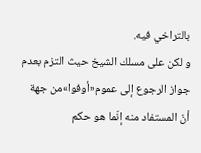بالتراخي فيه.
و لكن على مسلك الشيخ حيث التزم بعدم جواز الرجوع إلى عموم«أوفوا»من جهة
أنّ المستفاد منه إنّما هو حكم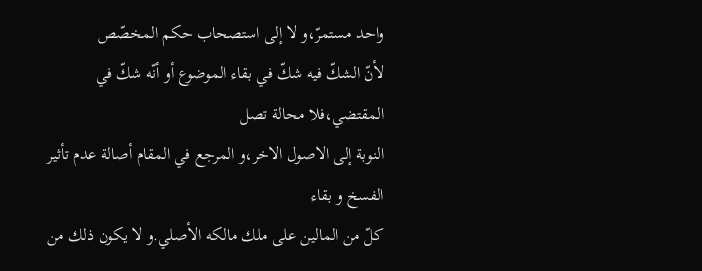واحد مستمرّ،و لا إلى استصحاب حكم المخصّص
لأنّ الشكّ فيه شكّ في بقاء الموضوع أو أنّه شكّ في المقتضي،فلا محالة تصل
النوبة إلى الاصول الاخر،و المرجع في المقام أصالة عدم تأثير الفسخ و بقاء
كلّ من المالين على ملك مالكه الأصلي.و لا يكون ذلك من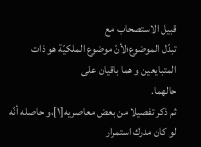قبيل الاستصحاب مع
تبدّل الموضوع؛لأنّ موضوع الملكيّة هو ذات المتبايعين و هما باقيان على
حالهما.
ثم ذكر تفصيلا من بعض معاصريه[١]،و حاصله أنّه لو كان مدرك استمرار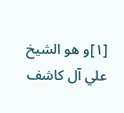[١]و هو الشيخ علي آل كاشف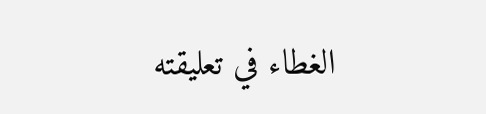الغطاء في تعليقته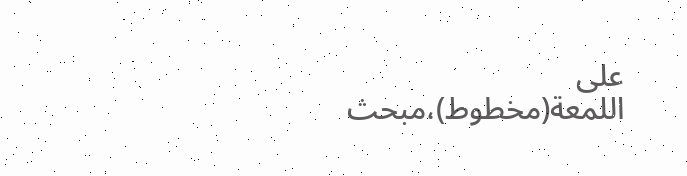على اللمعة(مخطوط)،مبحث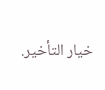خيار التأخير.